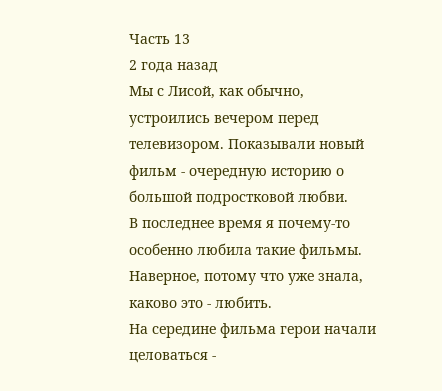Часть 13
2 года назад
Мы с Лисой, как обычно, устроились вечером перед телевизором. Показывали новый фильм - очередную историю о большой подростковой любви.
В последнее время я почему-то особенно любила такие фильмы.
Наверное, потому что уже знала, каково это - любить.
На середине фильма герои начали целоваться -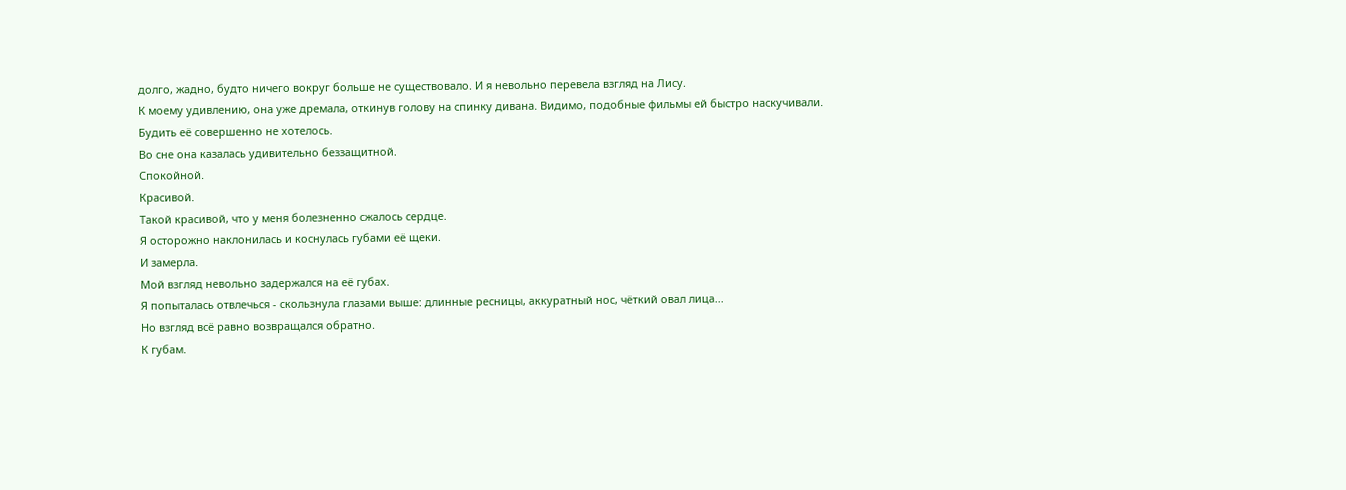долго, жадно, будто ничего вокруг больше не существовало. И я невольно перевела взгляд на Лису.
К моему удивлению, она уже дремала, откинув голову на спинку дивана. Видимо, подобные фильмы ей быстро наскучивали.
Будить её совершенно не хотелось.
Во сне она казалась удивительно беззащитной.
Спокойной.
Красивой.
Такой красивой, что у меня болезненно сжалось сердце.
Я осторожно наклонилась и коснулась губами её щеки.
И замерла.
Мой взгляд невольно задержался на её губах.
Я попыталась отвлечься - скользнула глазами выше: длинные ресницы, аккуратный нос, чёткий овал лица...
Но взгляд всё равно возвращался обратно.
К губам.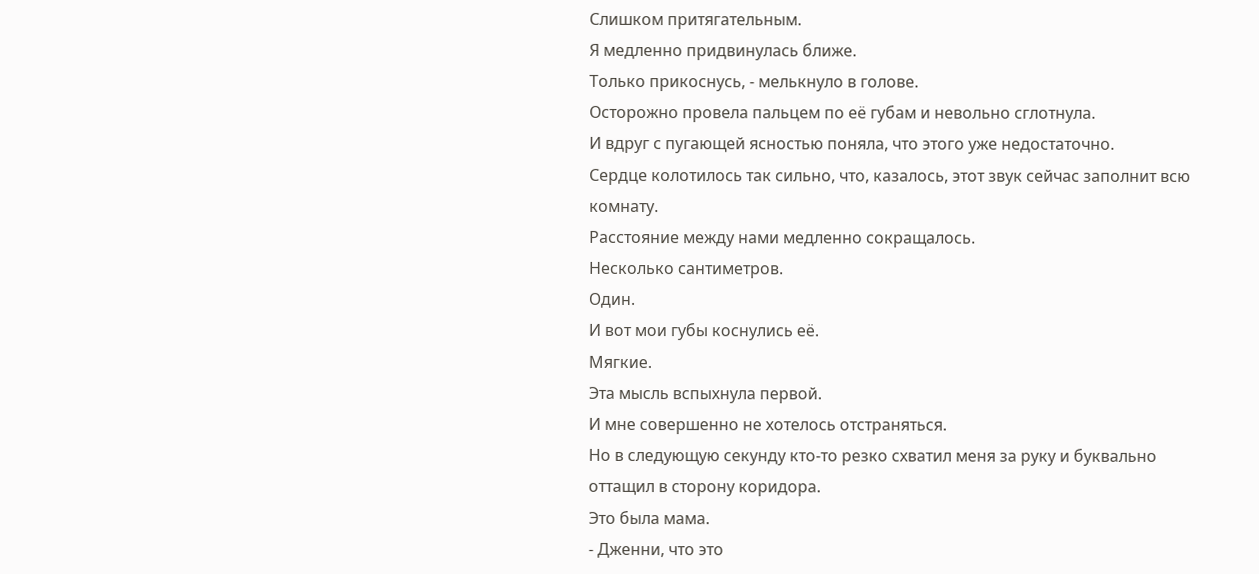Слишком притягательным.
Я медленно придвинулась ближе.
Только прикоснусь, - мелькнуло в голове.
Осторожно провела пальцем по её губам и невольно сглотнула.
И вдруг с пугающей ясностью поняла, что этого уже недостаточно.
Сердце колотилось так сильно, что, казалось, этот звук сейчас заполнит всю комнату.
Расстояние между нами медленно сокращалось.
Несколько сантиметров.
Один.
И вот мои губы коснулись её.
Мягкие.
Эта мысль вспыхнула первой.
И мне совершенно не хотелось отстраняться.
Но в следующую секунду кто-то резко схватил меня за руку и буквально оттащил в сторону коридора.
Это была мама.
- Дженни, что это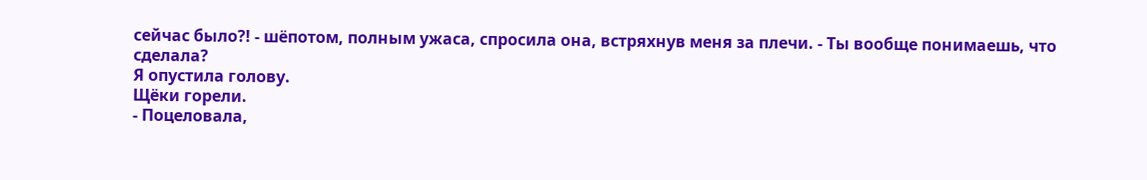сейчас было?! - шёпотом, полным ужаса, спросила она, встряхнув меня за плечи. - Ты вообще понимаешь, что сделала?
Я опустила голову.
Щёки горели.
- Поцеловала,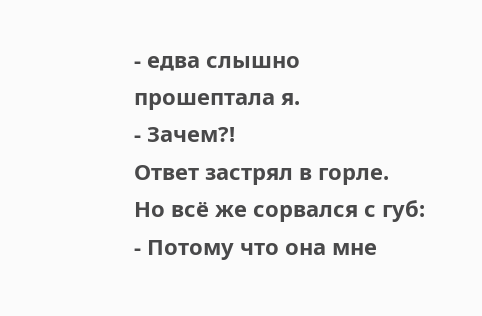- едва слышно прошептала я.
- Зачем?!
Ответ застрял в горле.
Но всё же сорвался с губ:
- Потому что она мне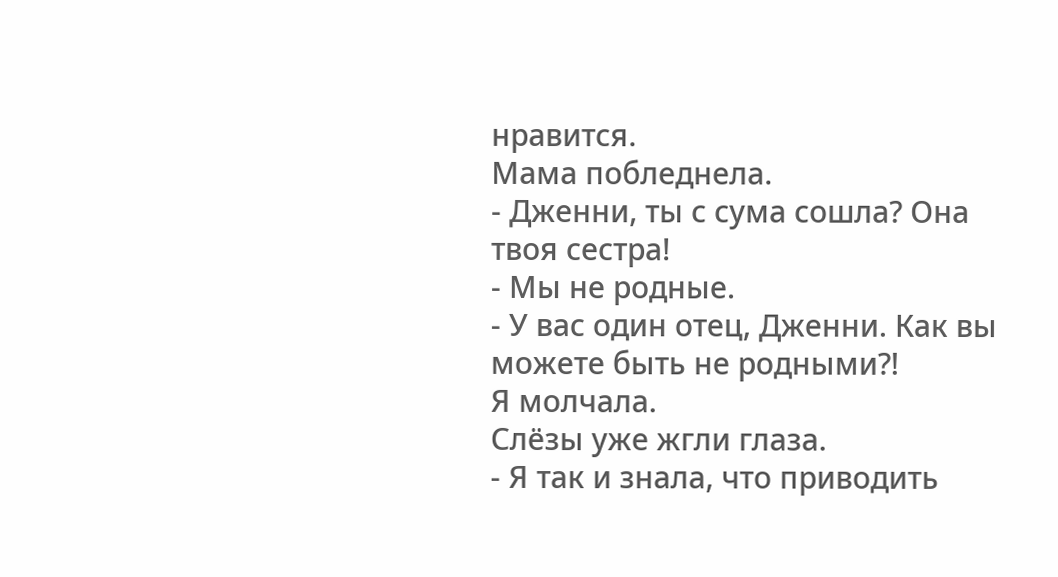нравится.
Мама побледнела.
- Дженни, ты с сума сошла? Она твоя сестра!
- Мы не родные.
- У вас один отец, Дженни. Как вы можете быть не родными?!
Я молчала.
Слёзы уже жгли глаза.
- Я так и знала, что приводить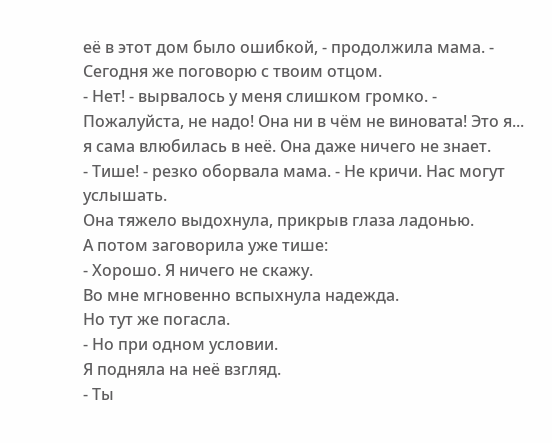её в этот дом было ошибкой, - продолжила мама. - Сегодня же поговорю с твоим отцом.
- Нет! - вырвалось у меня слишком громко. - Пожалуйста, не надо! Она ни в чём не виновата! Это я... я сама влюбилась в неё. Она даже ничего не знает.
- Тише! - резко оборвала мама. - Не кричи. Нас могут услышать.
Она тяжело выдохнула, прикрыв глаза ладонью.
А потом заговорила уже тише:
- Хорошо. Я ничего не скажу.
Во мне мгновенно вспыхнула надежда.
Но тут же погасла.
- Но при одном условии.
Я подняла на неё взгляд.
- Ты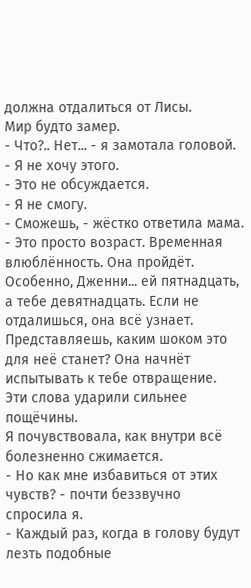должна отдалиться от Лисы.
Мир будто замер.
- Что?.. Нет... - я замотала головой. - Я не хочу этого.
- Это не обсуждается.
- Я не смогу.
- Сможешь, - жёстко ответила мама. - Это просто возраст. Временная влюблённость. Она пройдёт. Особенно, Дженни... ей пятнадцать, а тебе девятнадцать. Если не отдалишься, она всё узнает. Представляешь, каким шоком это для неё станет? Она начнёт испытывать к тебе отвращение.
Эти слова ударили сильнее пощёчины.
Я почувствовала, как внутри всё болезненно сжимается.
- Но как мне избавиться от этих чувств? - почти беззвучно спросила я.
- Каждый раз, когда в голову будут лезть подобные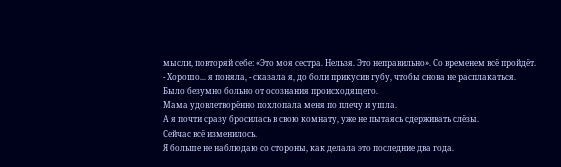мысли, повторяй себе: «Это моя сестра. Нельзя. Это неправильно». Со временем всё пройдёт.
- Хорошо... я поняла, - сказала я, до боли прикусив губу, чтобы снова не расплакаться.
Было безумно больно от осознания происходящего.
Мама удовлетворённо похлопала меня по плечу и ушла.
А я почти сразу бросилась в свою комнату, уже не пытаясь сдерживать слёзы.
Сейчас всё изменилось.
Я больше не наблюдаю со стороны, как делала это последние два года.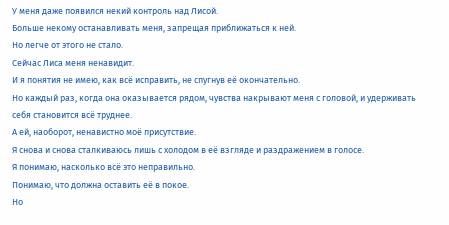У меня даже появился некий контроль над Лисой.
Больше некому останавливать меня, запрещая приближаться к ней.
Но легче от этого не стало.
Сейчас Лиса меня ненавидит.
И я понятия не имею, как всё исправить, не спугнув её окончательно.
Но каждый раз, когда она оказывается рядом, чувства накрывают меня с головой, и удерживать себя становится всё труднее.
А ей, наоборот, ненавистно моё присутствие.
Я снова и снова сталкиваюсь лишь с холодом в её взгляде и раздражением в голосе.
Я понимаю, насколько всё это неправильно.
Понимаю, что должна оставить её в покое.
Но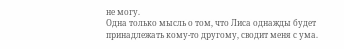не могу.
Одна только мысль о том, что Лиса однажды будет принадлежать кому-то другому, сводит меня с ума.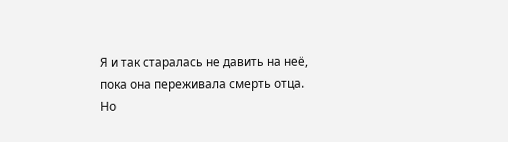Я и так старалась не давить на неё, пока она переживала смерть отца.
Но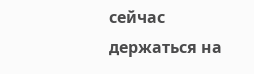сейчас держаться на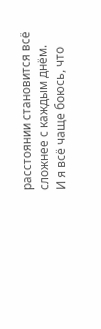расстоянии становится всё сложнее с каждым днём.
И я всё чаще боюсь, что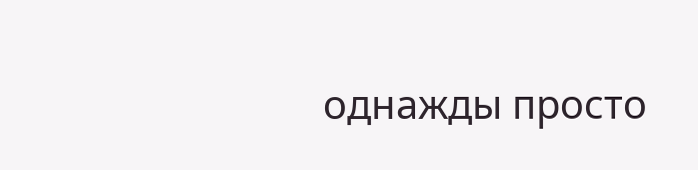однажды просто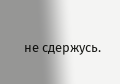не сдержусь.